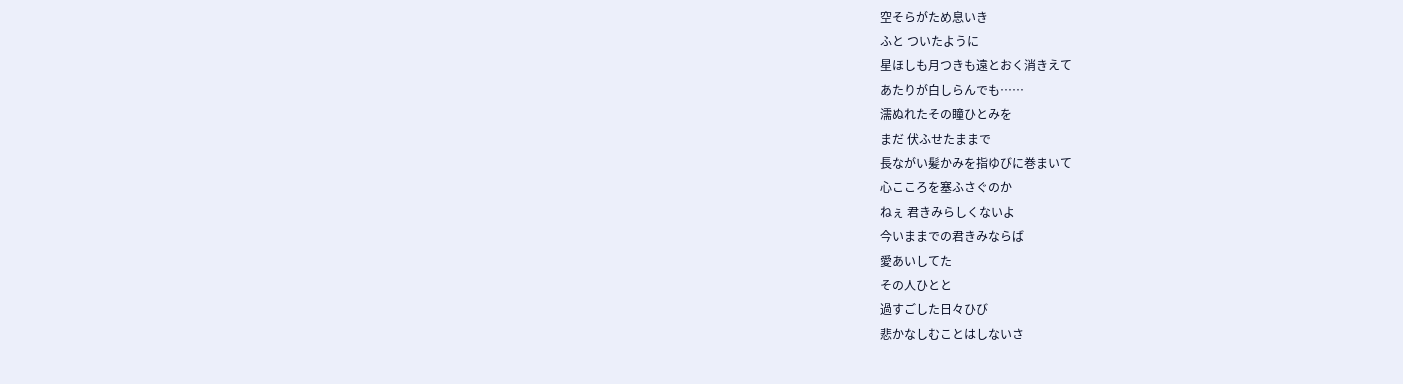空そらがため息いき
ふと ついたように
星ほしも月つきも遠とおく消きえて
あたりが白しらんでも……
濡ぬれたその瞳ひとみを
まだ 伏ふせたままで
長ながい髪かみを指ゆびに巻まいて
心こころを塞ふさぐのか
ねぇ 君きみらしくないよ
今いままでの君きみならば
愛あいしてた
その人ひとと
過すごした日々ひび
悲かなしむことはしないさ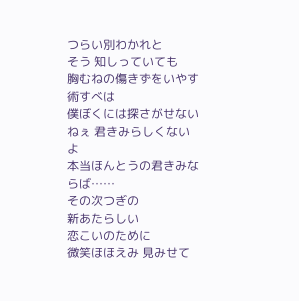つらい別わかれと
そう 知しっていても
胸むねの傷きずをいやす術すべは
僕ぼくには探さがせない
ねぇ 君きみらしくないよ
本当ほんとうの君きみならば……
その次つぎの
新あたらしい
恋こいのために
微笑ほほえみ 見みせて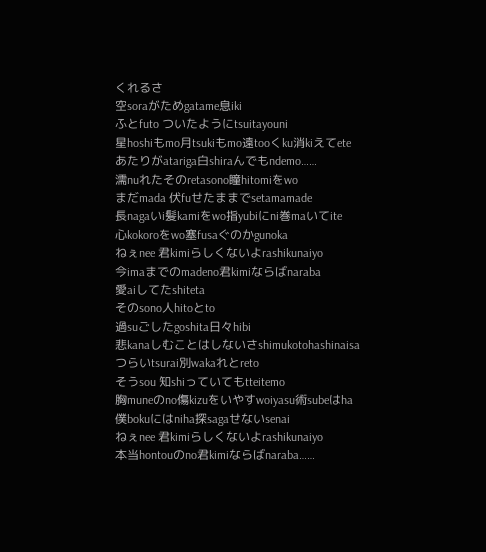くれるさ
空soraがためgatame息iki
ふとfuto ついたようにtsuitayouni
星hoshiもmo月tsukiもmo遠tooくku消kiえてete
あたりがatariga白shiraんでもndemo……
濡nuれたそのretasono瞳hitomiをwo
まだmada 伏fuせたままでsetamamade
長nagaいi髪kamiをwo指yubiにni巻maいてite
心kokoroをwo塞fusaぐのかgunoka
ねぇnee 君kimiらしくないよrashikunaiyo
今imaまでのmadeno君kimiならばnaraba
愛aiしてたshiteta
そのsono人hitoとto
過suごしたgoshita日々hibi
悲kanaしむことはしないさshimukotohashinaisa
つらいtsurai別wakaれとreto
そうsou 知shiっていてもtteitemo
胸muneのno傷kizuをいやすwoiyasu術subeはha
僕bokuにはniha探sagaせないsenai
ねぇnee 君kimiらしくないよrashikunaiyo
本当hontouのno君kimiならばnaraba……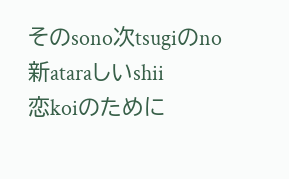そのsono次tsugiのno
新ataraしいshii
恋koiのために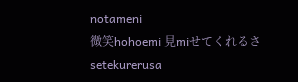notameni
微笑hohoemi 見miせてくれるさsetekurerusa